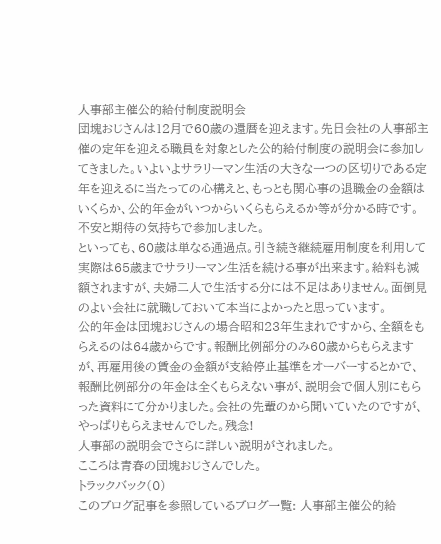人事部主催公的給付制度説明会
団塊おじさんは12月で60歳の還暦を迎えます。先日会社の人事部主催の定年を迎える職員を対象とした公的給付制度の説明会に参加してきました。いよいよサラリーマン生活の大きな一つの区切りである定年を迎えるに当たっての心構えと、もっとも関心事の退職金の金額はいくらか、公的年金がいつからいくらもらえるか等が分かる時です。不安と期待の気持ちで参加しました。
といっても、60歳は単なる通過点。引き続き継続雇用制度を利用して実際は65歳までサラリーマン生活を続ける事が出来ます。給料も減額されますが、夫婦二人で生活する分には不足はありません。面倒見のよい会社に就職しておいて本当によかったと思っています。
公的年金は団塊おじさんの場合昭和23年生まれですから、全額をもらえるのは64歳からです。報酬比例部分のみ60歳からもらえますが、再雇用後の賃金の金額が支給停止基準をオーバーするとかで、報酬比例部分の年金は全くもらえない事が、説明会で個人別にもらった資料にて分かりました。会社の先輩のから聞いていたのですが、やっぱりもらえませんでした。残念!
人事部の説明会でさらに詳しい説明がされました。
こころは青春の団塊おじさんでした。
トラックバック(0)
このブログ記事を参照しているブログ一覧: 人事部主催公的給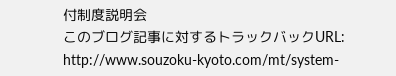付制度説明会
このブログ記事に対するトラックバックURL: http://www.souzoku-kyoto.com/mt/system-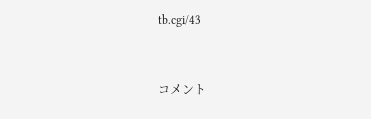tb.cgi/43


コメント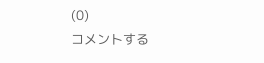(0)
コメントする